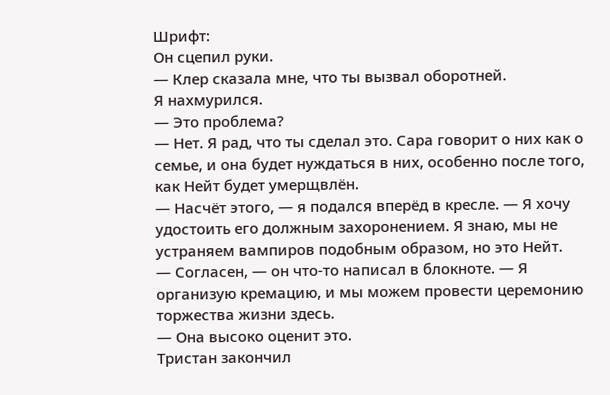Шрифт:
Он сцепил руки.
— Клер сказала мне, что ты вызвал оборотней.
Я нахмурился.
— Это проблема?
— Нет. Я рад, что ты сделал это. Сара говорит о них как о семье, и она будет нуждаться в них, особенно после того, как Нейт будет умерщвлён.
— Насчёт этого, — я подался вперёд в кресле. — Я хочу удостоить его должным захоронением. Я знаю, мы не устраняем вампиров подобным образом, но это Нейт.
— Согласен, — он что-то написал в блокноте. — Я организую кремацию, и мы можем провести церемонию торжества жизни здесь.
— Она высоко оценит это.
Тристан закончил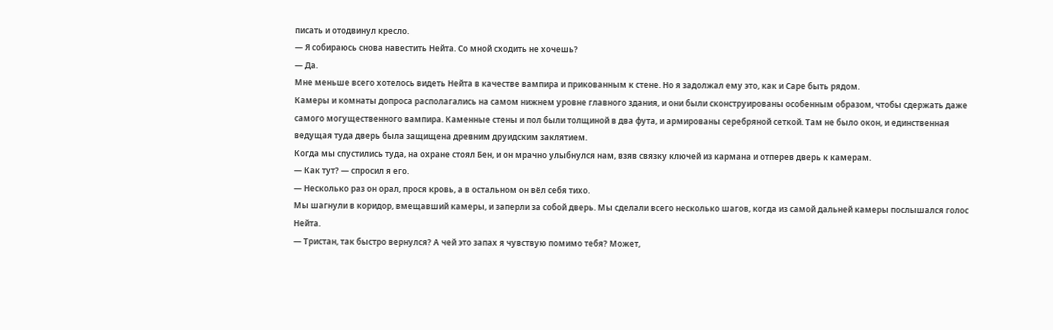писать и отодвинул кресло.
— Я собираюсь снова навестить Нейта. Со мной сходить не хочешь?
— Да.
Мне меньше всего хотелось видеть Нейта в качестве вампира и прикованным к стене. Но я задолжал ему это, как и Саре быть рядом.
Камеры и комнаты допроса располагались на самом нижнем уровне главного здания, и они были сконструированы особенным образом, чтобы сдержать даже самого могущественного вампира. Каменные стены и пол были толщиной в два фута, и армированы серебряной сеткой. Там не было окон, и единственная ведущая туда дверь была защищена древним друидским заклятием.
Когда мы спустились туда, на охране стоял Бен, и он мрачно улыбнулся нам, взяв связку ключей из кармана и отперев дверь к камерам.
— Как тут? — спросил я его.
— Несколько раз он орал, прося кровь, а в остальном он вёл себя тихо.
Мы шагнули в коридор, вмещавший камеры, и заперли за собой дверь. Мы сделали всего несколько шагов, когда из самой дальней камеры послышался голос Нейта.
— Тристан, так быстро вернулся? А чей это запах я чувствую помимо тебя? Может,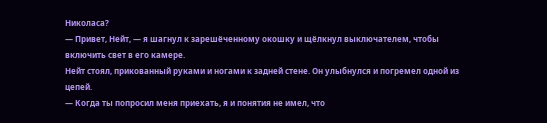Николаса?
— Привет, Нейт, — я шагнул к зарешёченному окошку и щёлкнул выключателем, чтобы включить свет в его камере.
Нейт стоял, прикованный руками и ногами к задней стене. Он улыбнулся и погремел одной из цепей.
— Когда ты попросил меня приехать, я и понятия не имел, что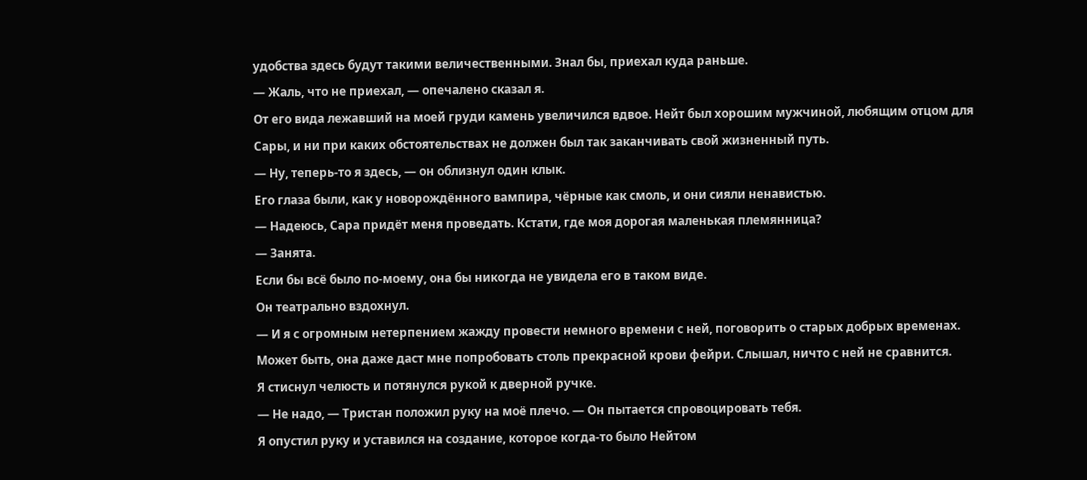удобства здесь будут такими величественными. Знал бы, приехал куда раньше.
— Жаль, что не приехал, — опечалено сказал я.
От его вида лежавший на моей груди камень увеличился вдвое. Нейт был хорошим мужчиной, любящим отцом для Сары, и ни при каких обстоятельствах не должен был так заканчивать свой жизненный путь.
— Ну, теперь-то я здесь, — он облизнул один клык.
Его глаза были, как у новорождённого вампира, чёрные как смоль, и они сияли ненавистью.
— Надеюсь, Сара придёт меня проведать. Кстати, где моя дорогая маленькая племянница?
— Занята.
Если бы всё было по-моему, она бы никогда не увидела его в таком виде.
Он театрально вздохнул.
— И я с огромным нетерпением жажду провести немного времени с ней, поговорить о старых добрых временах. Может быть, она даже даст мне попробовать столь прекрасной крови фейри. Слышал, ничто с ней не сравнится.
Я стиснул челюсть и потянулся рукой к дверной ручке.
— Не надо, — Тристан положил руку на моё плечо. — Он пытается спровоцировать тебя.
Я опустил руку и уставился на создание, которое когда-то было Нейтом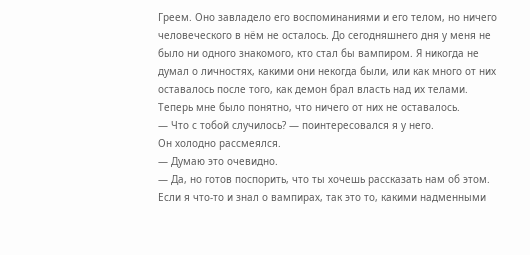Греем. Оно завладело его воспоминаниями и его телом, но ничего человеческого в нём не осталось. До сегодняшнего дня у меня не было ни одного знакомого, кто стал бы вампиром. Я никогда не думал о личностях, какими они некогда были, или как много от них оставалось после того, как демон брал власть над их телами. Теперь мне было понятно, что ничего от них не оставалось.
— Что с тобой случилось? — поинтересовался я у него.
Он холодно рассмеялся.
— Думаю это очевидно.
— Да, но готов поспорить, что ты хочешь рассказать нам об этом.
Если я что-то и знал о вампирах, так это то, какими надменными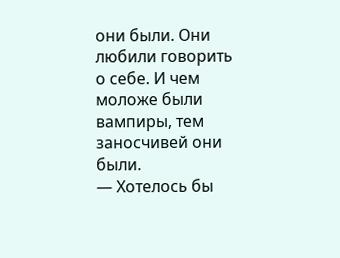они были. Они любили говорить о себе. И чем моложе были вампиры, тем заносчивей они были.
— Хотелось бы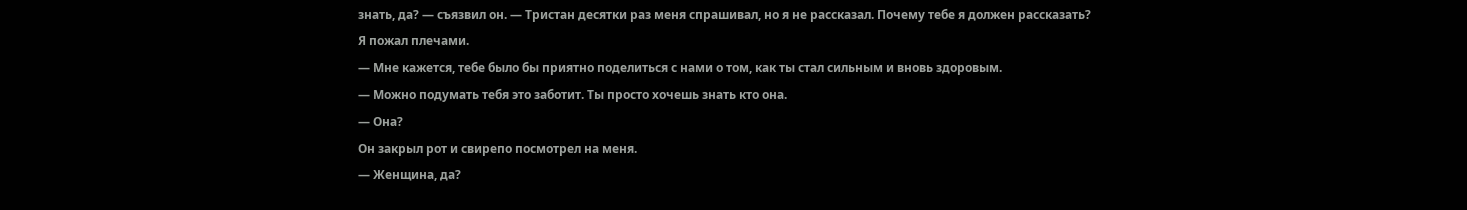знать, да? — съязвил он. — Тристан десятки раз меня спрашивал, но я не рассказал. Почему тебе я должен рассказать?
Я пожал плечами.
— Мне кажется, тебе было бы приятно поделиться с нами о том, как ты стал сильным и вновь здоровым.
— Можно подумать тебя это заботит. Ты просто хочешь знать кто она.
— Она?
Он закрыл рот и свирепо посмотрел на меня.
— Женщина, да?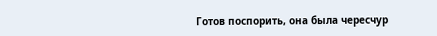Готов поспорить, она была чересчур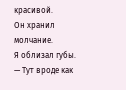красивой.
Он хранил молчание.
Я облизал губы.
— Тут вроде как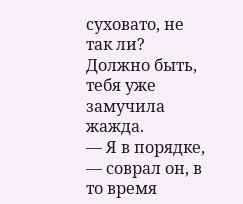суховато, не так ли? Должно быть, тебя уже замучила жажда.
— Я в порядке, — соврал он, в то время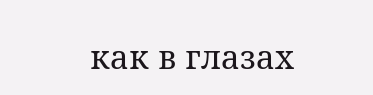как в глазах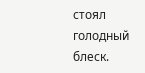стоял голодный блеск.